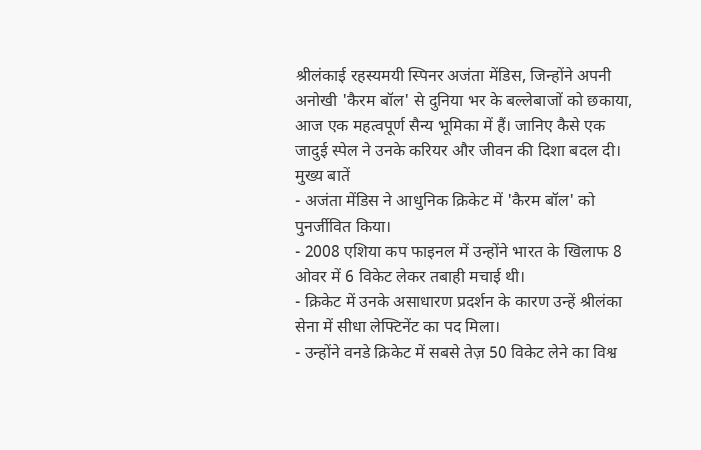श्रीलंकाई रहस्यमयी स्पिनर अजंता मेंडिस, जिन्होंने अपनी अनोखी 'कैरम बॉल' से दुनिया भर के बल्लेबाजों को छकाया, आज एक महत्वपूर्ण सैन्य भूमिका में हैं। जानिए कैसे एक जादुई स्पेल ने उनके करियर और जीवन की दिशा बदल दी।
मुख्य बातें
- अजंता मेंडिस ने आधुनिक क्रिकेट में 'कैरम बॉल' को पुनर्जीवित किया।
- 2008 एशिया कप फाइनल में उन्होंने भारत के खिलाफ 8 ओवर में 6 विकेट लेकर तबाही मचाई थी।
- क्रिकेट में उनके असाधारण प्रदर्शन के कारण उन्हें श्रीलंका सेना में सीधा लेफ्टिनेंट का पद मिला।
- उन्होंने वनडे क्रिकेट में सबसे तेज़ 50 विकेट लेने का विश्व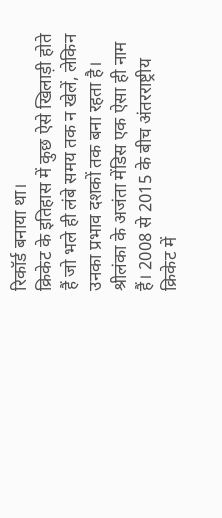रिकॉर्ड बनाया था।
क्रिकेट के इतिहास में कुछ ऐसे खिलाड़ी होते हैं जो भले ही लंबे समय तक न खेलें, लेकिन उनका प्रभाव दशकों तक बना रहता है। श्रीलंका के अजंता मेंडिस एक ऐसा ही नाम हैं। 2008 से 2015 के बीच अंतरराष्ट्रीय क्रिकेट में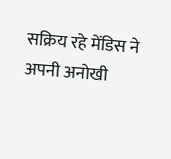सक्रिय रहे मेंडिस ने अपनी अनोखी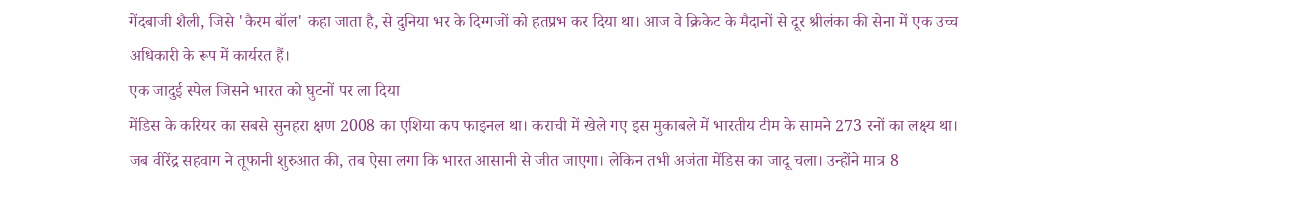गेंदबाजी शैली, जिसे 'कैरम बॉल' कहा जाता है, से दुनिया भर के दिग्गजों को हतप्रभ कर दिया था। आज वे क्रिकेट के मैदानों से दूर श्रीलंका की सेना में एक उच्च अधिकारी के रूप में कार्यरत हैं।
एक जादुई स्पेल जिसने भारत को घुटनों पर ला दिया
मेंडिस के करियर का सबसे सुनहरा क्षण 2008 का एशिया कप फाइनल था। कराची में खेले गए इस मुकाबले में भारतीय टीम के सामने 273 रनों का लक्ष्य था। जब वीरेंद्र सहवाग ने तूफानी शुरुआत की, तब ऐसा लगा कि भारत आसानी से जीत जाएगा। लेकिन तभी अजंता मेंडिस का जादू चला। उन्होंने मात्र 8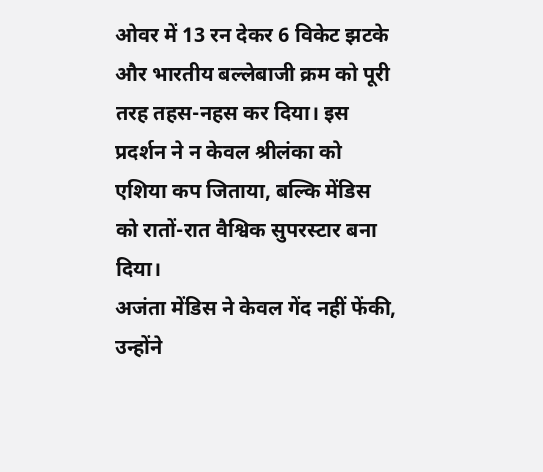ओवर में 13 रन देकर 6 विकेट झटके और भारतीय बल्लेबाजी क्रम को पूरी तरह तहस-नहस कर दिया। इस प्रदर्शन ने न केवल श्रीलंका को एशिया कप जिताया, बल्कि मेंडिस को रातों-रात वैश्विक सुपरस्टार बना दिया।
अजंता मेंडिस ने केवल गेंद नहीं फेंकी, उन्होंने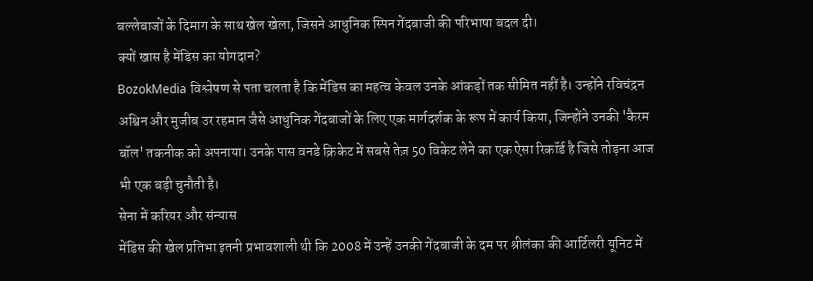बल्लेबाजों के दिमाग के साथ खेल खेला, जिसने आधुनिक स्पिन गेंदबाजी की परिभाषा बदल दी।
क्यों खास है मेंडिस का योगदान?
BozokMedia विश्लेषण से पता चलता है कि मेंडिस का महत्व केवल उनके आंकड़ों तक सीमित नहीं है। उन्होंने रविचंद्रन अश्विन और मुजीब उर रहमान जैसे आधुनिक गेंदबाजों के लिए एक मार्गदर्शक के रूप में कार्य किया, जिन्होंने उनकी 'कैरम बॉल' तकनीक को अपनाया। उनके पास वनडे क्रिकेट में सबसे तेज़ 50 विकेट लेने का एक ऐसा रिकॉर्ड है जिसे तोड़ना आज भी एक बड़ी चुनौती है।
सेना में करियर और संन्यास
मेंडिस की खेल प्रतिभा इतनी प्रभावशाली थी कि 2008 में उन्हें उनकी गेंदबाजी के दम पर श्रीलंका की आर्टिलरी यूनिट में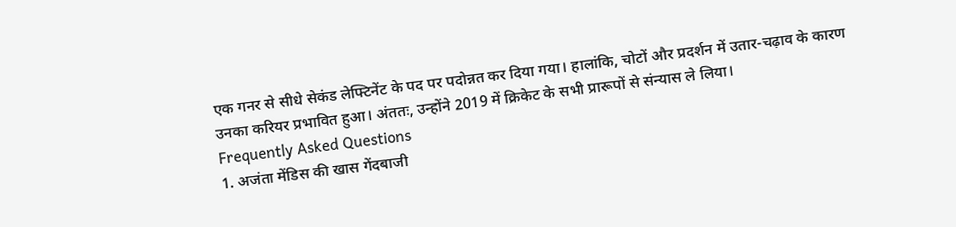एक गनर से सीधे सेकंड लेफ्टिनेंट के पद पर पदोन्नत कर दिया गया। हालांकि, चोटों और प्रदर्शन में उतार-चढ़ाव के कारण उनका करियर प्रभावित हुआ। अंततः, उन्होंने 2019 में क्रिकेट के सभी प्रारूपों से संन्यास ले लिया।
Frequently Asked Questions
1. अजंता मेंडिस की खास गेंदबाजी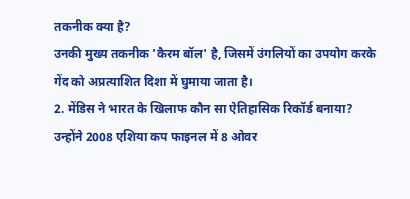तकनीक क्या है?
उनकी मुख्य तकनीक 'कैरम बॉल' है, जिसमें उंगलियों का उपयोग करके गेंद को अप्रत्याशित दिशा में घुमाया जाता है।
2. मेंडिस ने भारत के खिलाफ कौन सा ऐतिहासिक रिकॉर्ड बनाया?
उन्होंने 2008 एशिया कप फाइनल में 8 ओवर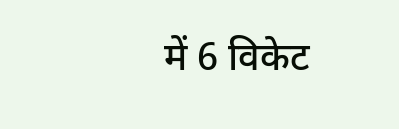में 6 विकेट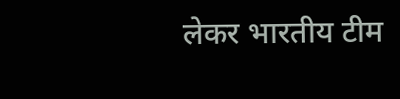लेकर भारतीय टीम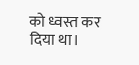को ध्वस्त कर दिया था।